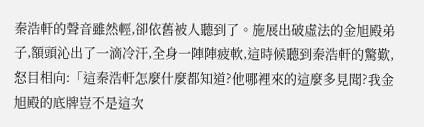秦浩軒的聲音雖然輕,卻依舊被人聽到了。施展出破虛法的金旭殿弟子,額頭沁出了一滴冷汗,全身一陣陣疲軟,這時候聽到秦浩軒的驚歎,怒目相向:「這秦浩軒怎麼什麼都知道?他哪裡來的這麼多見聞?我金旭殿的底牌豈不是這次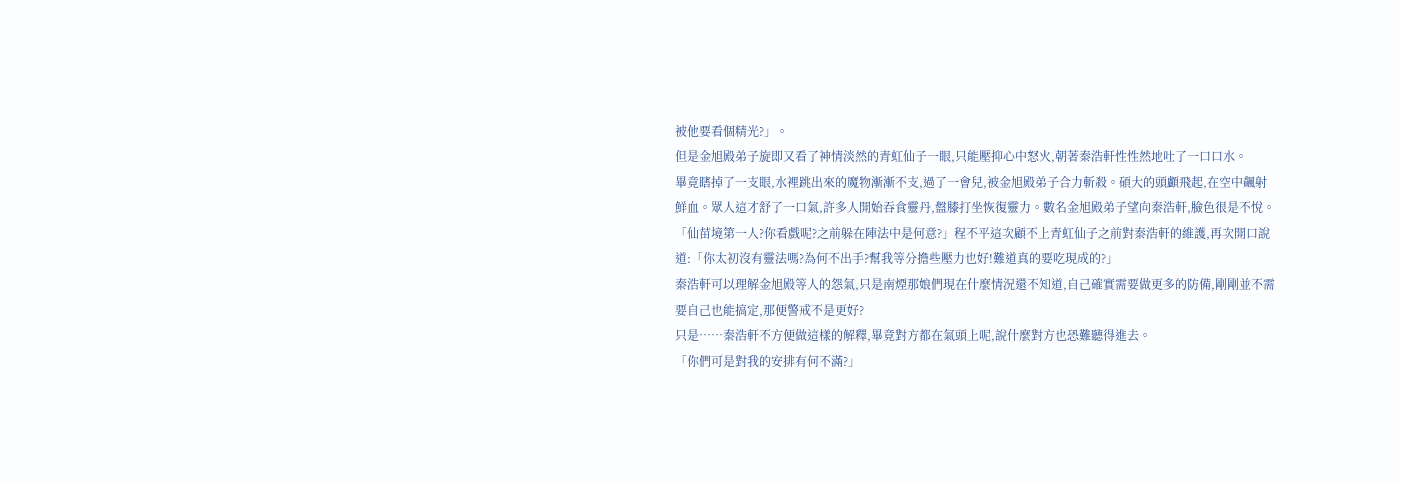被他要看個精光?」。
但是金旭殿弟子旋即又看了神情淡然的青虹仙子一眼,只能壓抑心中怒火,朝著秦浩軒性性然地吐了一口口水。
畢竟瞎掉了一支眼,水裡跳出來的魔物漸漸不支,過了一會兒,被金旭殿弟子合力斬殺。碩大的頭顱飛起,在空中飆射鮮血。眾人這才舒了一口氣,許多人開始吞食靈丹,盤膝打坐恢復靈力。數名金旭殿弟子望向秦浩軒,臉色很是不悅。
「仙苗境第一人?你看戲呢?之前躲在陣法中是何意?」程不平這次顧不上青虹仙子之前對秦浩軒的維護,再次開口說道:「你太初沒有靈法嗎?為何不出手?幫我等分擔些壓力也好!難道真的要吃現成的?」
秦浩軒可以理解金旭殿等人的怨氣,只是南煙那娘們現在什麼情況還不知道,自己確實需要做更多的防備,剛剛並不需要自己也能搞定,那便警戒不是更好?
只是……秦浩軒不方便做這樣的解釋,畢竟對方都在氣頭上呢,說什麼對方也恐難聽得進去。
「你們可是對我的安排有何不滿?」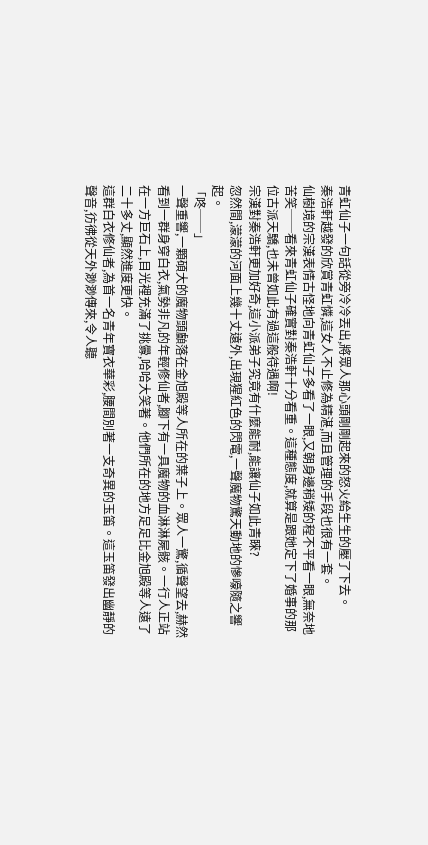青虹仙子一句話從旁冷冷丟出,將眾人那心頭剛剛起來的怒火給生生的壓了下去。
秦浩軒越發的欣賞青虹憐,這女人不止修為精湛,而且管理的手段也很有一套。
仙樹境的宗漢表情古怪地向青虹仙子多看了一眼,又朝身邊稍矮的程不平看一眼,無奈地苦笑──看來青虹仙子確實對秦浩軒十分看重。這種態度,就算是跟她定下了婚事的那位古派天驕,也未曾如此有過這般待遇啊!
宗漢對秦浩軒更加好奇,這小派弟子究竟有什麼能耐,能讓仙子如此青睞?
忽然間,濛濛的河面上幾十丈遠外,出現猩紅色的閃電,一聲魔物驚天動地的慘嚎隨之響起。
「咚──」
一聲重響,一顆碩大的魔物頭顱落在金旭殿等人所在的葉子上。眾人一驚,循聲望去,赫然看到一群身穿白衣,氣勢非凡的年輕修仙者,腳下有一具魔物的血淋淋屍骸。一行人正站在一方巨石上,目光裡充滿了挑釁,哈哈大笑著。他們所在的地方足足比金旭殿等人遠了二十多丈,顯然進度更快。
這群白衣修仙者,為首一名青年寶衣華彩,腰間別著一支奇異的玉笛。這玉笛發出幽靜的聲音,彷彿從天外渺渺傳來,令人聽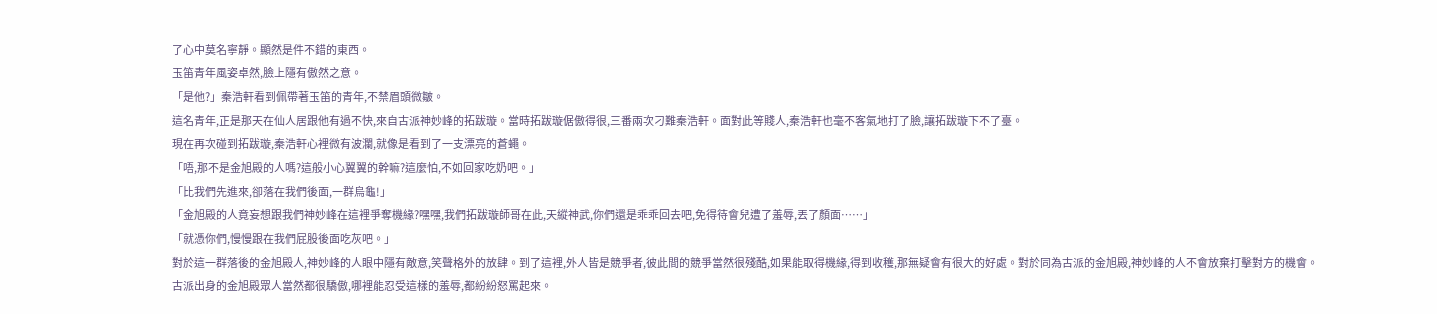了心中莫名寧靜。顯然是件不錯的東西。
玉笛青年風姿卓然,臉上隱有傲然之意。
「是他?」秦浩軒看到佩帶著玉笛的青年,不禁眉頭微皺。
這名青年,正是那天在仙人居跟他有過不快,來自古派神妙峰的拓跋璇。當時拓跋璇倨傲得很,三番兩次刁難秦浩軒。面對此等賤人,秦浩軒也毫不客氣地打了臉,讓拓跋璇下不了臺。
現在再次碰到拓跋璇,秦浩軒心裡微有波瀾,就像是看到了一支漂亮的蒼蠅。
「唔,那不是金旭殿的人嗎?這般小心翼翼的幹嘛?這麼怕,不如回家吃奶吧。」
「比我們先進來,卻落在我們後面,一群烏龜!」
「金旭殿的人竟妄想跟我們神妙峰在這裡爭奪機緣?嘿嘿,我們拓跋璇師哥在此,天縱神武,你們還是乖乖回去吧,免得待會兒遭了羞辱,丟了顏面……」
「就憑你們,慢慢跟在我們屁股後面吃灰吧。」
對於這一群落後的金旭殿人,神妙峰的人眼中隱有敵意,笑聲格外的放肆。到了這裡,外人皆是競爭者,彼此間的競爭當然很殘酷,如果能取得機緣,得到收穫,那無疑會有很大的好處。對於同為古派的金旭殿,神妙峰的人不會放棄打擊對方的機會。
古派出身的金旭殿眾人當然都很驕傲,哪裡能忍受這樣的羞辱,都紛紛怒罵起來。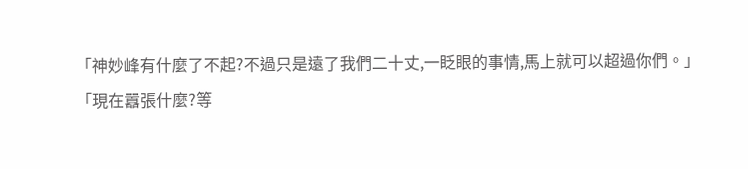「神妙峰有什麼了不起?不過只是遠了我們二十丈,一眨眼的事情,馬上就可以超過你們。」
「現在囂張什麼?等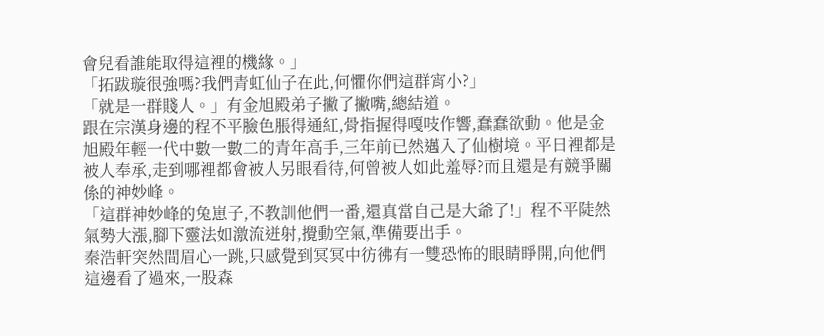會兒看誰能取得這裡的機緣。」
「拓跋璇很強嗎?我們青虹仙子在此,何懼你們這群宵小?」
「就是一群賤人。」有金旭殿弟子撇了撇嘴,總結道。
跟在宗漢身邊的程不平臉色脹得通紅,骨指握得嘎吱作響,蠢蠢欲動。他是金旭殿年輕一代中數一數二的青年高手,三年前已然邁入了仙樹境。平日裡都是被人奉承,走到哪裡都會被人另眼看待,何曾被人如此羞辱?而且還是有競爭關係的神妙峰。
「這群神妙峰的兔崽子,不教訓他們一番,還真當自己是大爺了!」程不平陡然氣勢大漲,腳下靈法如激流迸射,攪動空氣,準備要出手。
秦浩軒突然間眉心一跳,只感覺到冥冥中彷彿有一雙恐怖的眼睛睜開,向他們這邊看了過來,一股森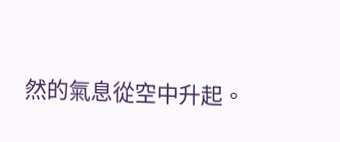然的氣息從空中升起。